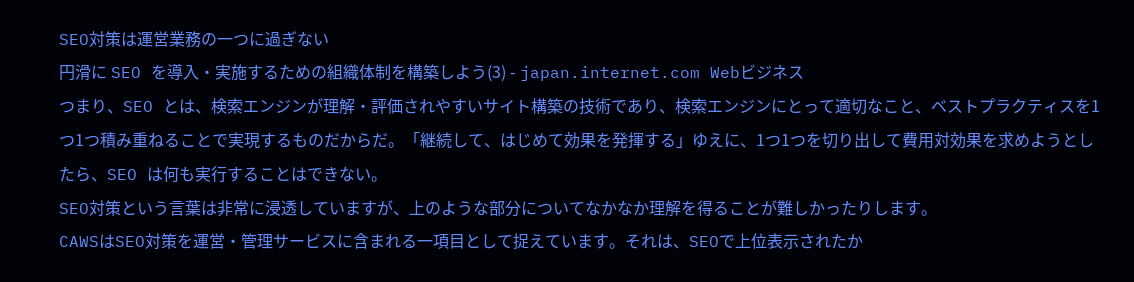SEO対策は運営業務の一つに過ぎない
円滑に SEO を導入・実施するための組織体制を構築しよう(3) - japan.internet.com Webビジネス
つまり、SEO とは、検索エンジンが理解・評価されやすいサイト構築の技術であり、検索エンジンにとって適切なこと、ベストプラクティスを1つ1つ積み重ねることで実現するものだからだ。「継続して、はじめて効果を発揮する」ゆえに、1つ1つを切り出して費用対効果を求めようとしたら、SEO は何も実行することはできない。
SEO対策という言葉は非常に浸透していますが、上のような部分についてなかなか理解を得ることが難しかったりします。
CAWSはSEO対策を運営・管理サービスに含まれる一項目として捉えています。それは、SEOで上位表示されたか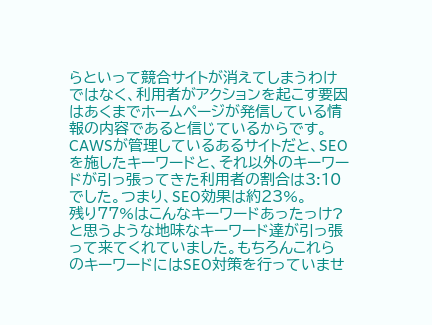らといって競合サイトが消えてしまうわけではなく、利用者がアクションを起こす要因はあくまでホームページが発信している情報の内容であると信じているからです。
CAWSが管理しているあるサイトだと、SEOを施したキーワードと、それ以外のキーワードが引っ張ってきた利用者の割合は3:10でした。つまり、SEO効果は約23%。
残り77%はこんなキーワードあったっけ?と思うような地味なキーワード達が引っ張って来てくれていました。もちろんこれらのキーワードにはSEO対策を行っていませ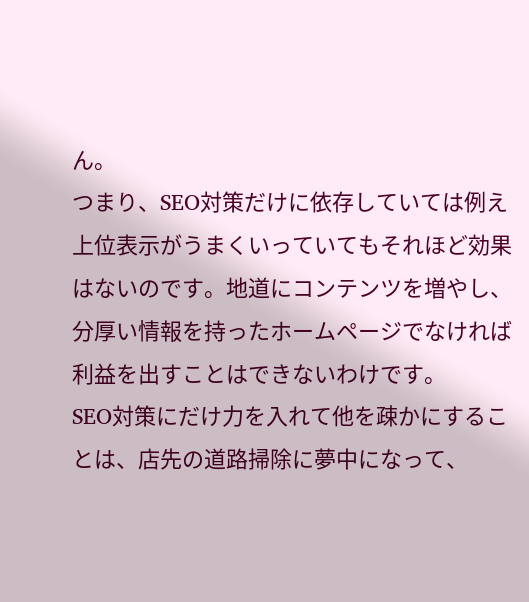ん。
つまり、SEO対策だけに依存していては例え上位表示がうまくいっていてもそれほど効果はないのです。地道にコンテンツを増やし、分厚い情報を持ったホームページでなければ利益を出すことはできないわけです。
SEO対策にだけ力を入れて他を疎かにすることは、店先の道路掃除に夢中になって、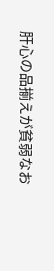肝心の品揃えが貧弱なお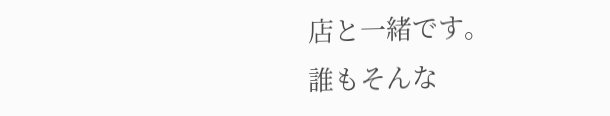店と一緒です。
誰もそんな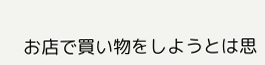お店で買い物をしようとは思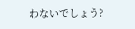わないでしょう?